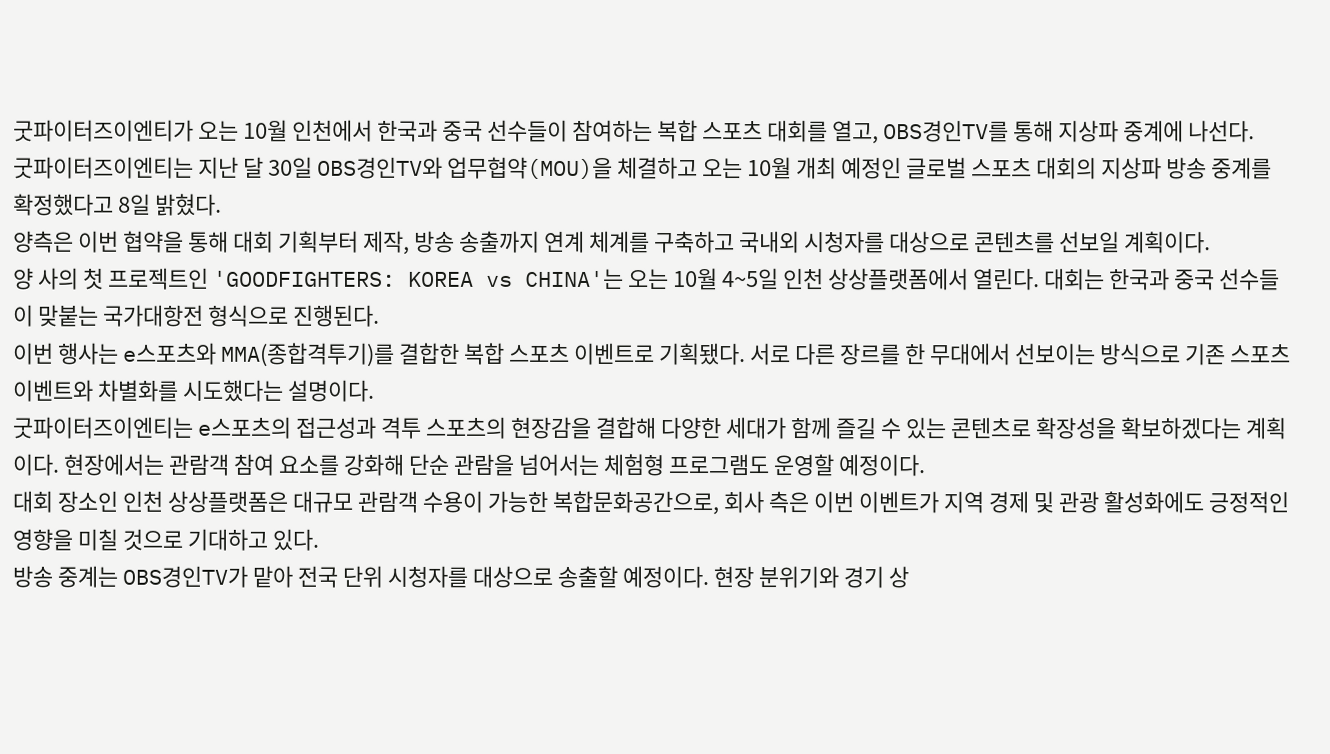굿파이터즈이엔티가 오는 10월 인천에서 한국과 중국 선수들이 참여하는 복합 스포츠 대회를 열고, OBS경인TV를 통해 지상파 중계에 나선다.
굿파이터즈이엔티는 지난 달 30일 OBS경인TV와 업무협약(MOU)을 체결하고 오는 10월 개최 예정인 글로벌 스포츠 대회의 지상파 방송 중계를 확정했다고 8일 밝혔다.
양측은 이번 협약을 통해 대회 기획부터 제작, 방송 송출까지 연계 체계를 구축하고 국내외 시청자를 대상으로 콘텐츠를 선보일 계획이다.
양 사의 첫 프로젝트인 'GOODFIGHTERS: KOREA vs CHINA'는 오는 10월 4~5일 인천 상상플랫폼에서 열린다. 대회는 한국과 중국 선수들이 맞붙는 국가대항전 형식으로 진행된다.
이번 행사는 e스포츠와 MMA(종합격투기)를 결합한 복합 스포츠 이벤트로 기획됐다. 서로 다른 장르를 한 무대에서 선보이는 방식으로 기존 스포츠 이벤트와 차별화를 시도했다는 설명이다.
굿파이터즈이엔티는 e스포츠의 접근성과 격투 스포츠의 현장감을 결합해 다양한 세대가 함께 즐길 수 있는 콘텐츠로 확장성을 확보하겠다는 계획이다. 현장에서는 관람객 참여 요소를 강화해 단순 관람을 넘어서는 체험형 프로그램도 운영할 예정이다.
대회 장소인 인천 상상플랫폼은 대규모 관람객 수용이 가능한 복합문화공간으로, 회사 측은 이번 이벤트가 지역 경제 및 관광 활성화에도 긍정적인 영향을 미칠 것으로 기대하고 있다.
방송 중계는 OBS경인TV가 맡아 전국 단위 시청자를 대상으로 송출할 예정이다. 현장 분위기와 경기 상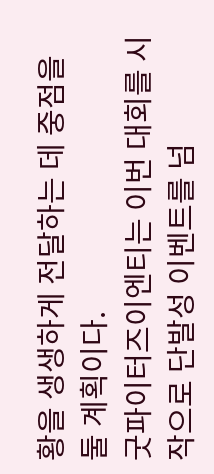황을 생생하게 전달하는 데 중점을 둘 계획이다.
굿파이터즈이엔티는 이번 대회를 시작으로 단발성 이벤트를 넘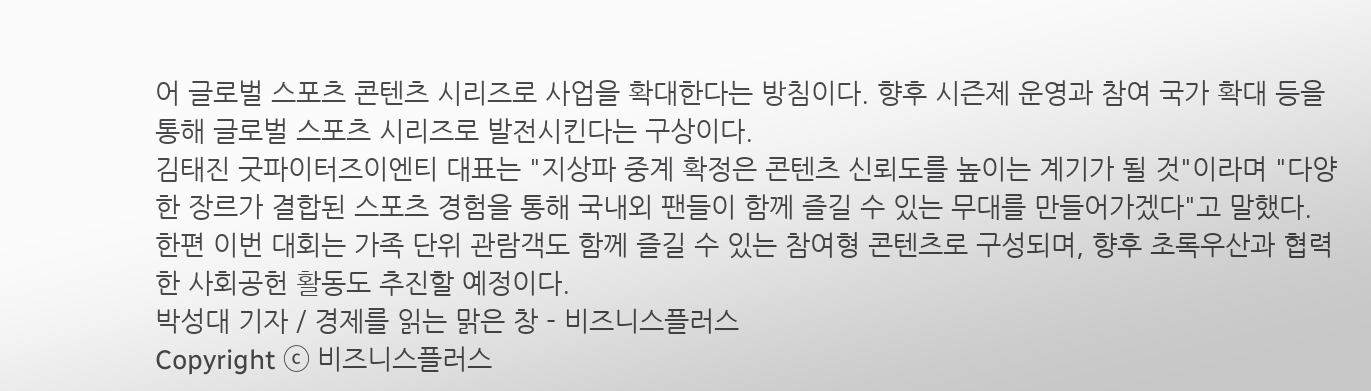어 글로벌 스포츠 콘텐츠 시리즈로 사업을 확대한다는 방침이다. 향후 시즌제 운영과 참여 국가 확대 등을 통해 글로벌 스포츠 시리즈로 발전시킨다는 구상이다.
김태진 굿파이터즈이엔티 대표는 "지상파 중계 확정은 콘텐츠 신뢰도를 높이는 계기가 될 것"이라며 "다양한 장르가 결합된 스포츠 경험을 통해 국내외 팬들이 함께 즐길 수 있는 무대를 만들어가겠다"고 말했다.
한편 이번 대회는 가족 단위 관람객도 함께 즐길 수 있는 참여형 콘텐츠로 구성되며, 향후 초록우산과 협력한 사회공헌 활동도 추진할 예정이다.
박성대 기자 / 경제를 읽는 맑은 창 - 비즈니스플러스
Copyright ⓒ 비즈니스플러스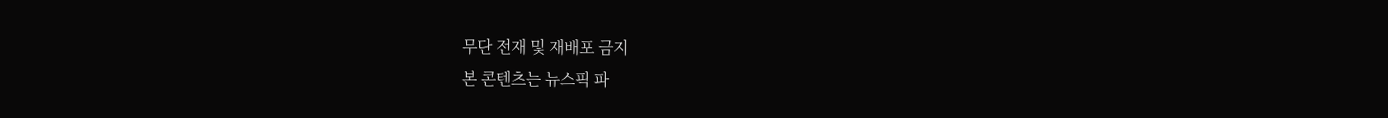무단 전재 및 재배포 금지
본 콘텐츠는 뉴스픽 파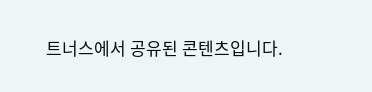트너스에서 공유된 콘텐츠입니다.